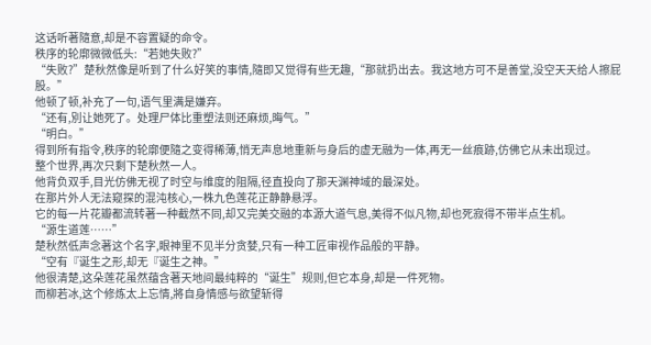这话听著隨意,却是不容置疑的命令。
秩序的轮廓微微低头:“若她失败?”
“失败?”楚秋然像是听到了什么好笑的事情,隨即又觉得有些无趣,“那就扔出去。我这地方可不是善堂,没空天天给人擦屁股。”
他顿了顿,补充了一句,语气里满是嫌弃。
“还有,別让她死了。处理尸体比重塑法则还麻烦,晦气。”
“明白。”
得到所有指令,秩序的轮廓便隨之变得稀薄,悄无声息地重新与身后的虚无融为一体,再无一丝痕跡,仿佛它从未出现过。
整个世界,再次只剩下楚秋然一人。
他背负双手,目光仿佛无视了时空与维度的阻隔,径直投向了那天渊神域的最深处。
在那片外人无法窥探的混沌核心,一株九色莲花正静静悬浮。
它的每一片花瓣都流转著一种截然不同,却又完美交融的本源大道气息,美得不似凡物,却也死寂得不带半点生机。
“源生道莲……”
楚秋然低声念著这个名字,眼神里不见半分贪婪,只有一种工匠审视作品般的平静。
“空有『诞生之形,却无『诞生之神。”
他很清楚,这朵莲花虽然蕴含著天地间最纯粹的“诞生”规则,但它本身,却是一件死物。
而柳若冰,这个修炼太上忘情,將自身情感与欲望斩得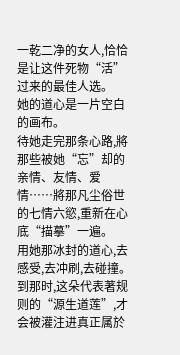一乾二净的女人,恰恰是让这件死物“活”过来的最佳人选。
她的道心是一片空白的画布。
待她走完那条心路,將那些被她“忘”却的亲情、友情、爱情……將那凡尘俗世的七情六慾,重新在心底“描摹”一遍。
用她那冰封的道心,去感受,去冲刷,去碰撞。
到那时,这朵代表著规则的“源生道莲”,才会被灌注进真正属於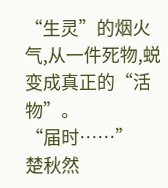“生灵”的烟火气,从一件死物,蜕变成真正的“活物”。
“届时……”
楚秋然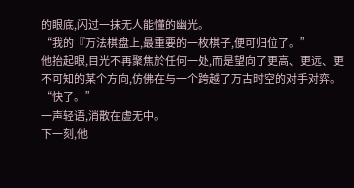的眼底,闪过一抹无人能懂的幽光。
“我的『万法棋盘上,最重要的一枚棋子,便可归位了。”
他抬起眼,目光不再聚焦於任何一处,而是望向了更高、更远、更不可知的某个方向,仿佛在与一个跨越了万古时空的对手对弈。
“快了。”
一声轻语,消散在虚无中。
下一刻,他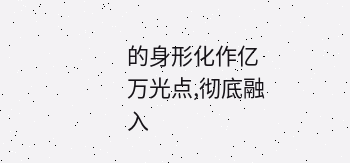的身形化作亿万光点,彻底融入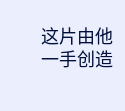这片由他一手创造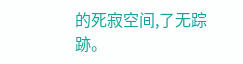的死寂空间,了无踪跡。